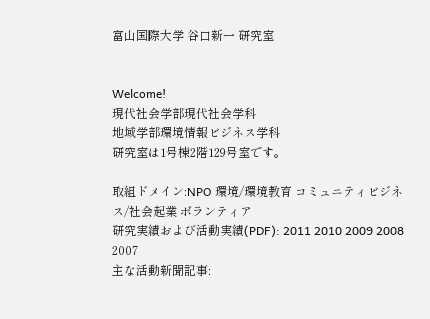富山国際大学 谷口新一 研究室


Welcome!
現代社会学部現代社会学科
地域学部環境情報ビジネス学科
研究室は1号棟2階129号室です。

取組ドメイン:NPO 環境/環境教育 コミュニティビジネス/社会起業 ボランティア
研究実績および活動実績(PDF): 2011 2010 2009 2008 2007
主な活動新聞記事: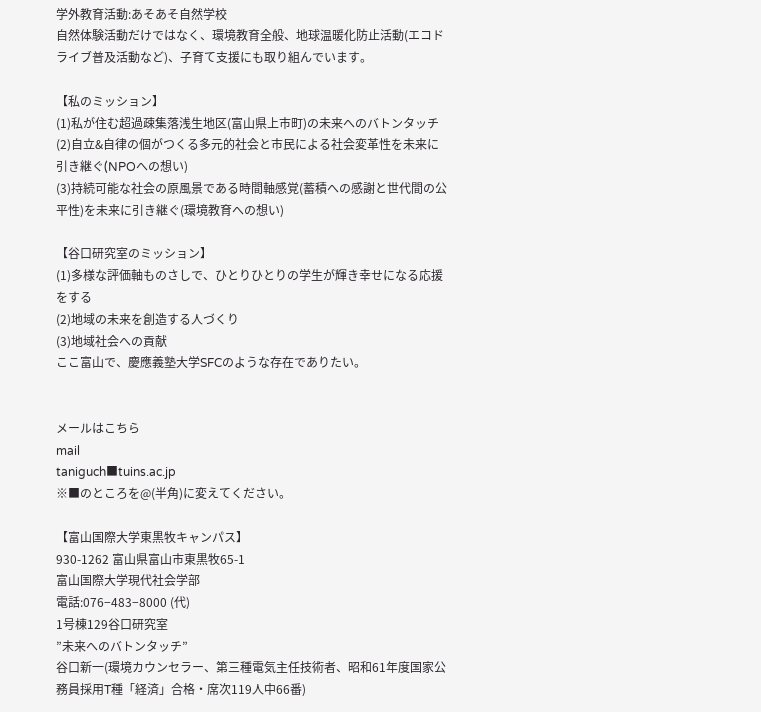学外教育活動:あそあそ自然学校
自然体験活動だけではなく、環境教育全般、地球温暖化防止活動(エコドライブ普及活動など)、子育て支援にも取り組んでいます。

【私のミッション】
(1)私が住む超過疎集落浅生地区(富山県上市町)の未来へのバトンタッチ
(2)自立&自律の個がつくる多元的社会と市民による社会変革性を未来に引き継ぐ(NPOへの想い)
(3)持続可能な社会の原風景である時間軸感覚(蓄積への感謝と世代間の公平性)を未来に引き継ぐ(環境教育への想い)

【谷口研究室のミッション】
(1)多様な評価軸ものさしで、ひとりひとりの学生が輝き幸せになる応援をする
(2)地域の未来を創造する人づくり
(3)地域社会への貢献
ここ富山で、慶應義塾大学SFCのような存在でありたい。


メールはこちら
mail
taniguch■tuins.ac.jp
※■のところを@(半角)に変えてください。

【富山国際大学東黒牧キャンパス】
930-1262 富山県富山市東黒牧65-1
富山国際大学現代社会学部
電話:076−483−8000 (代)
1号棟129谷口研究室
”未来へのバトンタッチ”
谷口新一(環境カウンセラー、第三種電気主任技術者、昭和61年度国家公務員採用T種「経済」合格・席次119人中66番)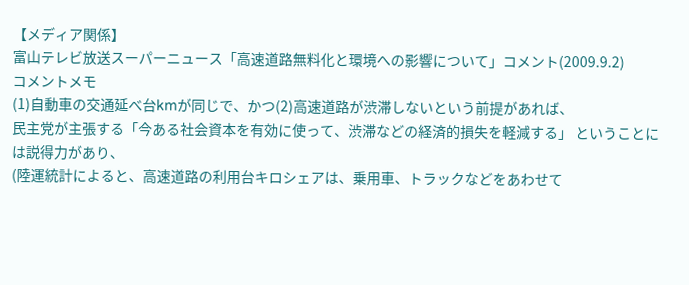【メディア関係】
富山テレビ放送スーパーニュース「高速道路無料化と環境への影響について」コメント(2009.9.2)
コメントメモ
(1)自動車の交通延べ台kmが同じで、かつ(2)高速道路が渋滞しないという前提があれば、
民主党が主張する「今ある社会資本を有効に使って、渋滞などの経済的損失を軽減する」 ということには説得力があり、
(陸運統計によると、高速道路の利用台キロシェアは、乗用車、トラックなどをあわせて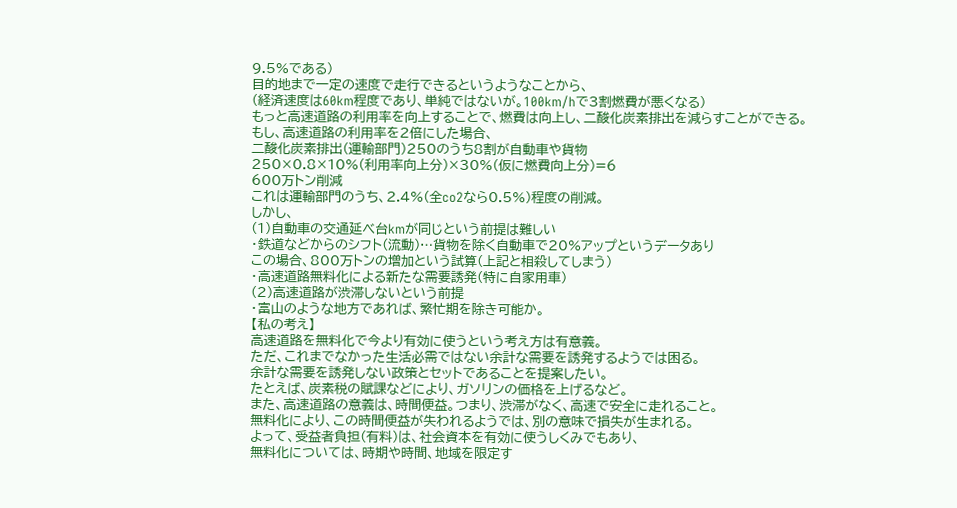9.5%である)
目的地まで一定の速度で走行できるというようなことから、
(経済速度は60km程度であり、単純ではないが。100km/hで3割燃費が悪くなる)
もっと高速道路の利用率を向上することで、燃費は向上し、二酸化炭素排出を減らすことができる。
もし、高速道路の利用率を2倍にした場合、
二酸化炭素排出(運輸部門)250のうち8割が自動車や貨物
250×0.8×10%(利用率向上分)×30%(仮に燃費向上分)=6
600万トン削減
これは運輸部門のうち、2.4%(全co2なら0.5%)程度の削減。
しかし、
(1)自動車の交通延べ台kmが同じという前提は難しい
・鉄道などからのシフト(流動)…貨物を除く自動車で20%アップというデータあり
この場合、800万トンの増加という試算(上記と相殺してしまう)
・高速道路無料化による新たな需要誘発(特に自家用車)
(2)高速道路が渋滞しないという前提
・富山のような地方であれば、繁忙期を除き可能か。
【私の考え】
高速道路を無料化で今より有効に使うという考え方は有意義。
ただ、これまでなかった生活必需ではない余計な需要を誘発するようでは困る。
余計な需要を誘発しない政策とセットであることを提案したい。
たとえば、炭素税の賦課などにより、ガソリンの価格を上げるなど。
また、高速道路の意義は、時間便益。つまり、渋滞がなく、高速で安全に走れること。
無料化により、この時間便益が失われるようでは、別の意味で損失が生まれる。
よって、受益者負担(有料)は、社会資本を有効に使うしくみでもあり、
無料化については、時期や時間、地域を限定す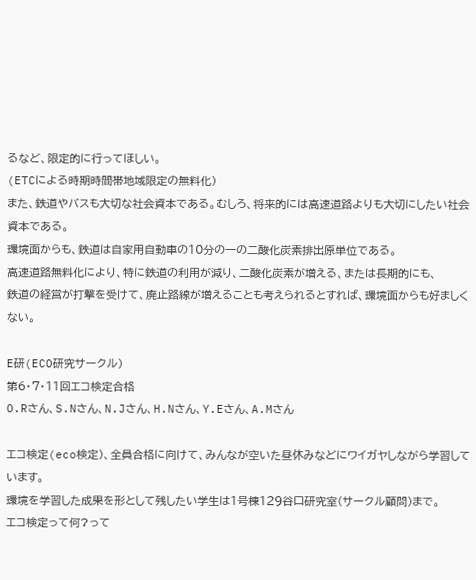るなど、限定的に行ってほしい。
(ETCによる時期時間帯地域限定の無料化)
また、鉄道やバスも大切な社会資本である。むしろ、将来的には高速道路よりも大切にしたい社会資本である。
環境面からも、鉄道は自家用自動車の10分の一の二酸化炭素排出原単位である。
高速道路無料化により、特に鉄道の利用が減り、二酸化炭素が増える、または長期的にも、
鉄道の経営が打撃を受けて、廃止路線が増えることも考えられるとすれば、環境面からも好ましくない。

E研(ECO研究サークル)
第6・7・11回エコ検定合格
O.Rさん、S.Nさん、N.Jさん、H.Nさん、Y.Eさん、A.Mさん

エコ検定(eco検定)、全員合格に向けて、みんなが空いた昼休みなどにワイガヤしながら学習しています。
環境を学習した成果を形として残したい学生は1号棟129谷口研究室(サークル顧問)まで。
エコ検定って何?って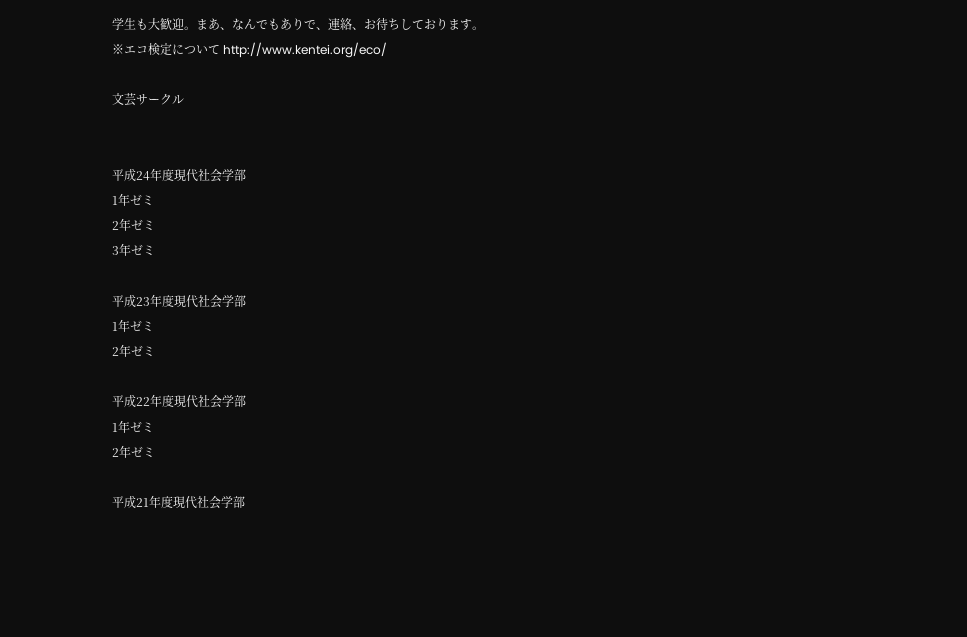学生も大歓迎。まあ、なんでもありで、連絡、お待ちしております。
※エコ検定について http://www.kentei.org/eco/

文芸サークル


平成24年度現代社会学部
1年ゼミ
2年ゼミ
3年ゼミ

平成23年度現代社会学部
1年ゼミ
2年ゼミ

平成22年度現代社会学部
1年ゼミ
2年ゼミ

平成21年度現代社会学部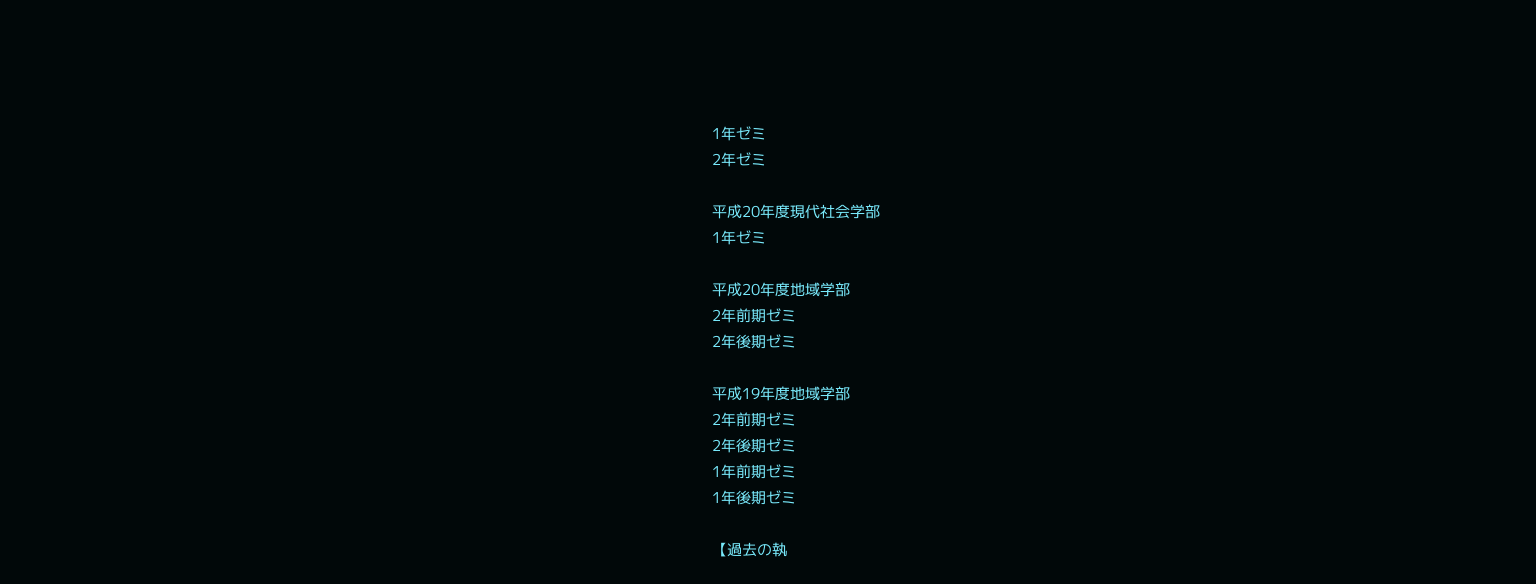1年ゼミ
2年ゼミ

平成20年度現代社会学部
1年ゼミ

平成20年度地域学部
2年前期ゼミ
2年後期ゼミ

平成19年度地域学部
2年前期ゼミ
2年後期ゼミ
1年前期ゼミ
1年後期ゼミ

【過去の執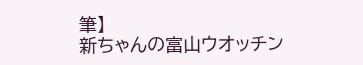筆】
新ちゃんの富山ウオッチン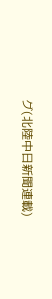グ(北陸中日新聞連載)